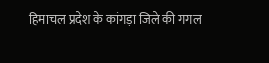हिमाचल प्रदेश के कांगड़ा जिले की गगल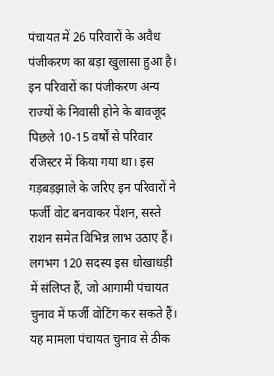पंचायत में 26 परिवारों के अवैध पंजीकरण का बड़ा खुलासा हुआ है। इन परिवारों का पंजीकरण अन्य राज्यों के निवासी होने के बावजूद पिछले 10-15 वर्षों से परिवार रजिस्टर में किया गया था। इस गड़बड़झाले के जरिए इन परिवारों ने फर्जी वोट बनवाकर पेंशन, सस्ते राशन समेत विभिन्न लाभ उठाए हैं। लगभग 120 सदस्य इस धोखाधड़ी में संलिप्त हैं, जो आगामी पंचायत चुनाव में फर्जी वोटिंग कर सकते हैं।
यह मामला पंचायत चुनाव से ठीक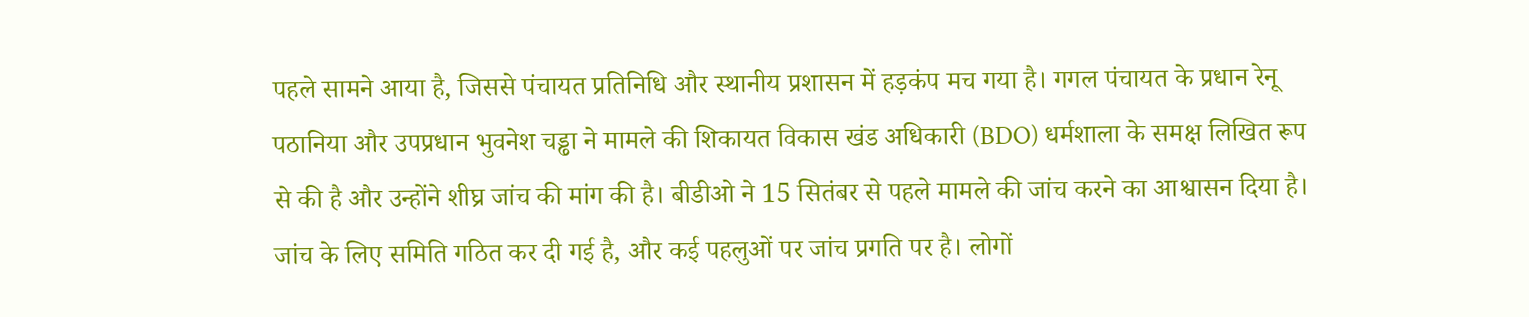पहले सामने आया है, जिससे पंचायत प्रतिनिधि और स्थानीय प्रशासन में हड़कंप मच गया है। गगल पंचायत के प्रधान रेनू पठानिया और उपप्रधान भुवनेश चड्ढा ने मामले की शिकायत विकास खंड अधिकारी (BDO) धर्मशाला के समक्ष लिखित रूप से की है और उन्होंने शीघ्र जांच की मांग की है। बीडीओ ने 15 सितंबर से पहले मामले की जांच करने का आश्वासन दिया है।
जांच के लिए समिति गठित कर दी गई है, और कई पहलुओं पर जांच प्रगति पर है। लोगों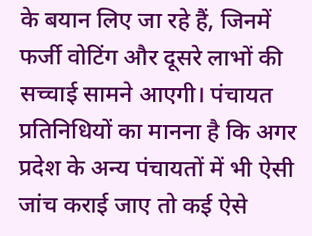के बयान लिए जा रहे हैं, जिनमें फर्जी वोटिंग और दूसरे लाभों की सच्चाई सामने आएगी। पंचायत प्रतिनिधियों का मानना है कि अगर प्रदेश के अन्य पंचायतों में भी ऐसी जांच कराई जाए तो कई ऐसे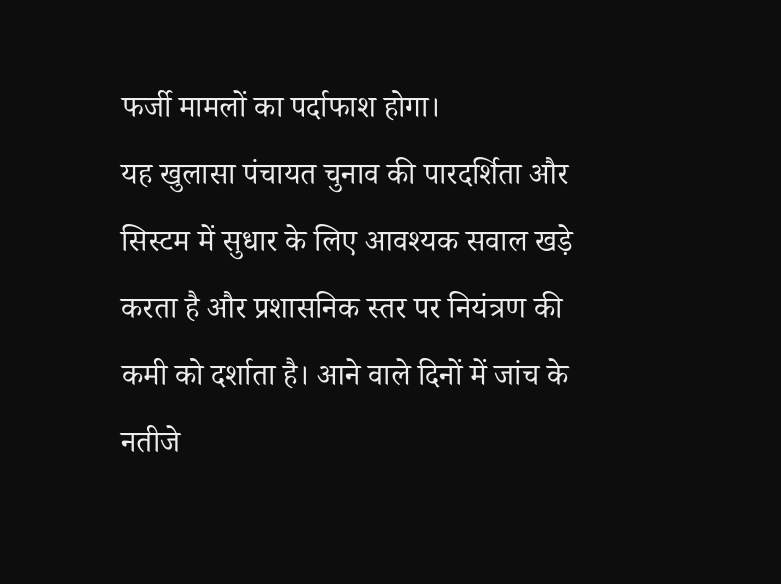फर्जी मामलों का पर्दाफाश होगा।
यह खुलासा पंचायत चुनाव की पारदर्शिता और सिस्टम में सुधार के लिए आवश्यक सवाल खड़े करता है और प्रशासनिक स्तर पर नियंत्रण की कमी को दर्शाता है। आने वाले दिनों में जांच के नतीजे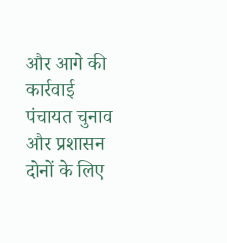और आगे की कार्रवाई पंचायत चुनाव और प्रशासन दोनों के लिए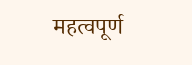महत्वपूर्ण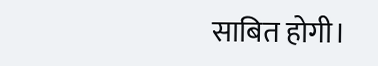साबित होगी।